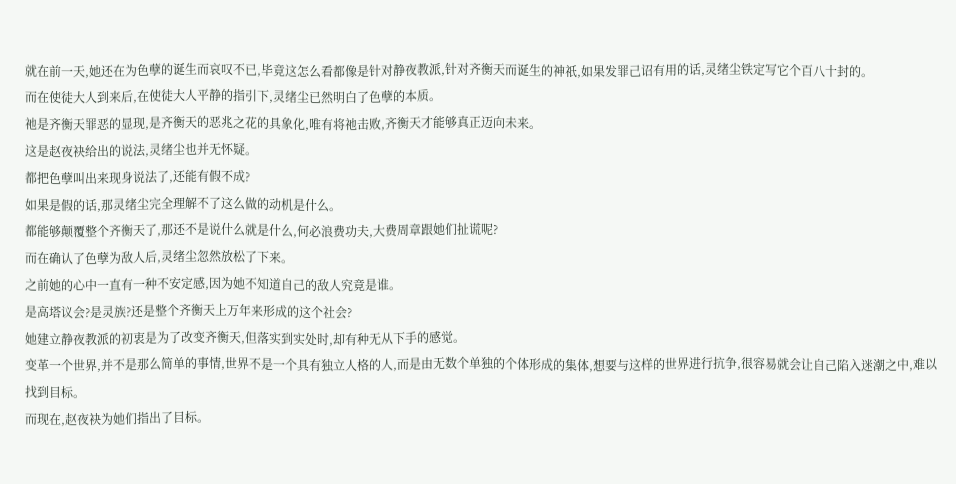就在前一天,她还在为色孽的诞生而哀叹不已,毕竟这怎么看都像是针对静夜教派,针对齐衡天而诞生的神祇,如果发罪己诏有用的话,灵绪尘铁定写它个百八十封的。
而在使徒大人到来后,在使徒大人平静的指引下,灵绪尘已然明白了色孽的本质。
祂是齐衡天罪恶的显现,是齐衡天的恶兆之花的具象化,唯有将祂击败,齐衡天才能够真正迈向未来。
这是赵夜袂给出的说法,灵绪尘也并无怀疑。
都把色孽叫出来现身说法了,还能有假不成?
如果是假的话,那灵绪尘完全理解不了这么做的动机是什么。
都能够颠覆整个齐衡天了,那还不是说什么就是什么,何必浪费功夫,大费周章跟她们扯谎呢?
而在确认了色孽为敌人后,灵绪尘忽然放松了下来。
之前她的心中一直有一种不安定感,因为她不知道自己的敌人究竟是谁。
是高塔议会?是灵族?还是整个齐衡天上万年来形成的这个社会?
她建立静夜教派的初衷是为了改变齐衡天,但落实到实处时,却有种无从下手的感觉。
变革一个世界,并不是那么简单的事情,世界不是一个具有独立人格的人,而是由无数个单独的个体形成的集体,想要与这样的世界进行抗争,很容易就会让自己陷入迷潮之中,难以找到目标。
而现在,赵夜袂为她们指出了目标。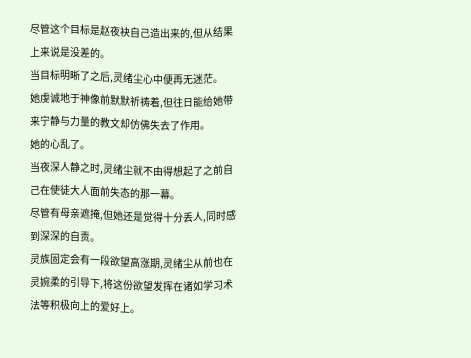尽管这个目标是赵夜袂自己造出来的,但从结果上来说是没差的。
当目标明晰了之后,灵绪尘心中便再无迷茫。
她虔诚地于神像前默默祈祷着,但往日能给她带来宁静与力量的教文却仿佛失去了作用。
她的心乱了。
当夜深人静之时,灵绪尘就不由得想起了之前自己在使徒大人面前失态的那一幕。
尽管有母亲遮掩,但她还是觉得十分丢人,同时感到深深的自责。
灵族固定会有一段欲望高涨期,灵绪尘从前也在灵婉柔的引导下,将这份欲望发挥在诸如学习术法等积极向上的爱好上。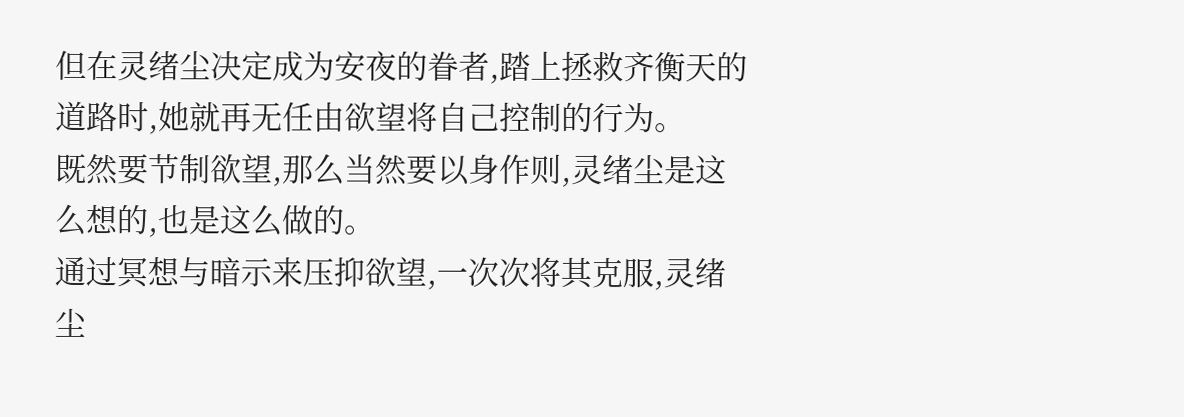但在灵绪尘决定成为安夜的眷者,踏上拯救齐衡天的道路时,她就再无任由欲望将自己控制的行为。
既然要节制欲望,那么当然要以身作则,灵绪尘是这么想的,也是这么做的。
通过冥想与暗示来压抑欲望,一次次将其克服,灵绪尘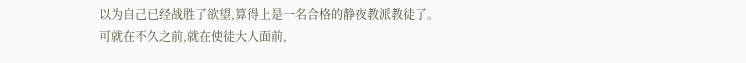以为自己已经战胜了欲望,算得上是一名合格的静夜教派教徒了。
可就在不久之前,就在使徒大人面前,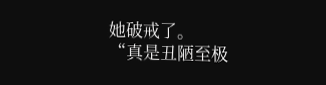她破戒了。
“真是丑陋至极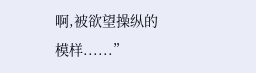啊,被欲望操纵的模样......”